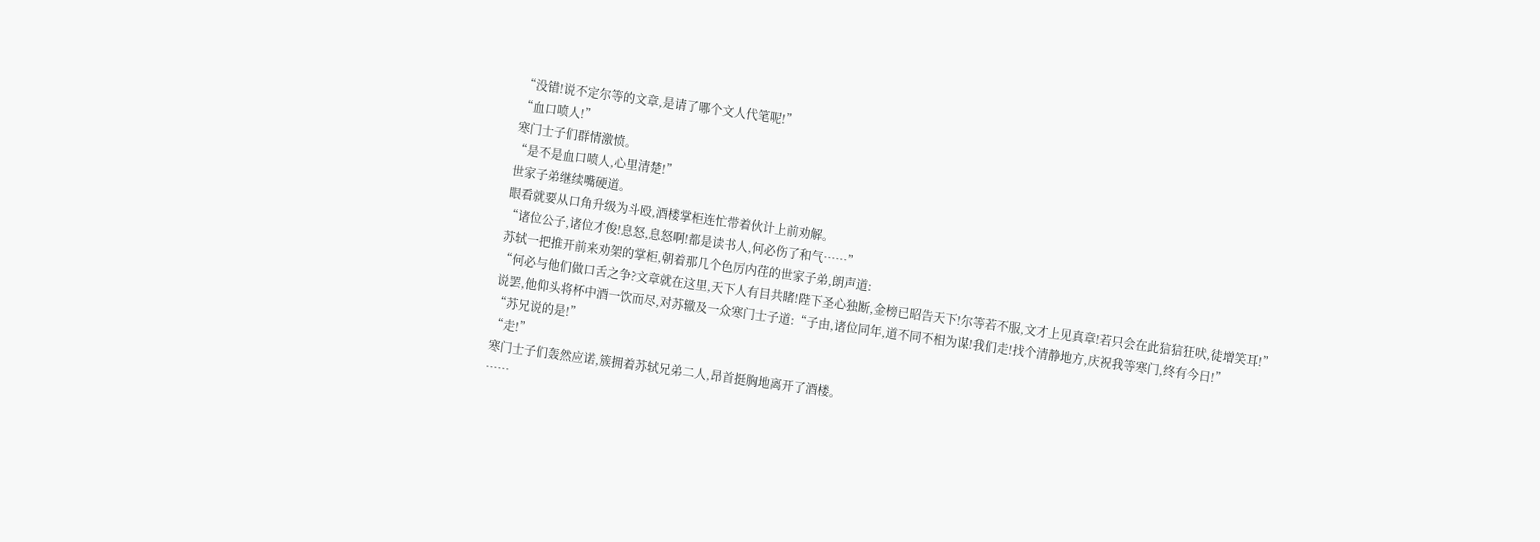“没错!说不定尔等的文章,是请了哪个文人代笔呢!”
“血口喷人!”
寒门士子们群情激愤。
“是不是血口喷人,心里清楚!”
世家子弟继续嘴硬道。
眼看就要从口角升级为斗殴,酒楼掌柜连忙带着伙计上前劝解。
“诸位公子,诸位才俊!息怒,息怒啊!都是读书人,何必伤了和气……”
苏轼一把推开前来劝架的掌柜,朝着那几个色厉内荏的世家子弟,朗声道:
“何必与他们做口舌之争?文章就在这里,天下人有目共睹!陛下圣心独断,金榜已昭告天下!尔等若不服,文才上见真章!若只会在此狺狺狂吠,徒增笑耳!”
说罢,他仰头将杯中酒一饮而尽,对苏辙及一众寒门士子道:“子由,诸位同年,道不同不相为谋!我们走!找个清静地方,庆祝我等寒门,终有今日!”
“苏兄说的是!”
“走!”
寒门士子们轰然应诺,簇拥着苏轼兄弟二人,昂首挺胸地离开了酒楼。
……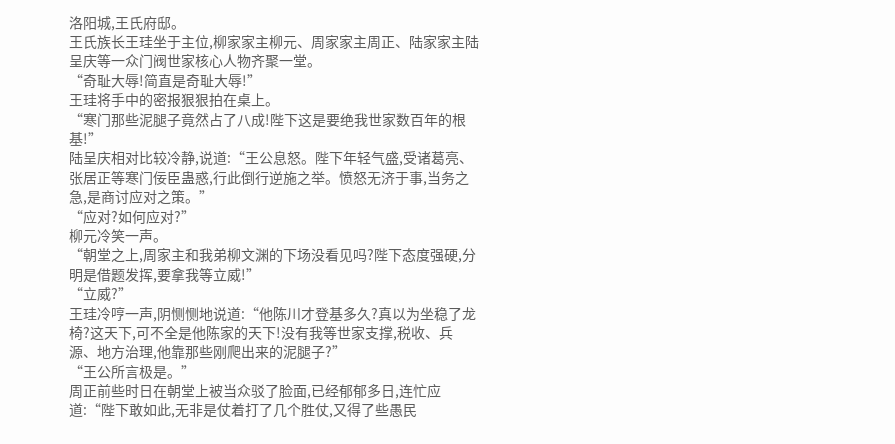洛阳城,王氏府邸。
王氏族长王珪坐于主位,柳家家主柳元、周家家主周正、陆家家主陆呈庆等一众门阀世家核心人物齐聚一堂。
“奇耻大辱!简直是奇耻大辱!”
王珪将手中的密报狠狠拍在桌上。
“寒门那些泥腿子竟然占了八成!陛下这是要绝我世家数百年的根基!”
陆呈庆相对比较冷静,说道:“王公息怒。陛下年轻气盛,受诸葛亮、张居正等寒门佞臣蛊惑,行此倒行逆施之举。愤怒无济于事,当务之急,是商讨应对之策。”
“应对?如何应对?”
柳元冷笑一声。
“朝堂之上,周家主和我弟柳文渊的下场没看见吗?陛下态度强硬,分明是借题发挥,要拿我等立威!”
“立威?”
王珪冷哼一声,阴恻恻地说道:“他陈川才登基多久?真以为坐稳了龙椅?这天下,可不全是他陈家的天下!没有我等世家支撑,税收、兵源、地方治理,他靠那些刚爬出来的泥腿子?”
“王公所言极是。”
周正前些时日在朝堂上被当众驳了脸面,已经郁郁多日,连忙应道:“陛下敢如此,无非是仗着打了几个胜仗,又得了些愚民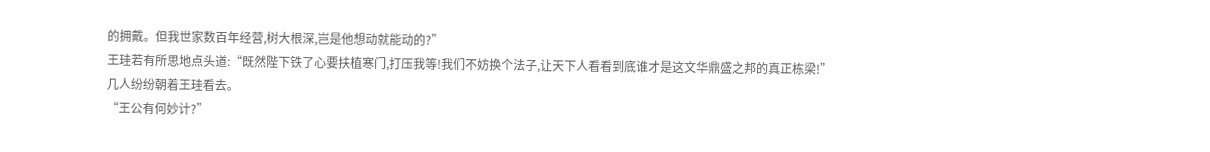的拥戴。但我世家数百年经营,树大根深,岂是他想动就能动的?”
王珪若有所思地点头道:“既然陛下铁了心要扶植寒门,打压我等!我们不妨换个法子,让天下人看看到底谁才是这文华鼎盛之邦的真正栋梁!”
几人纷纷朝着王珪看去。
“王公有何妙计?”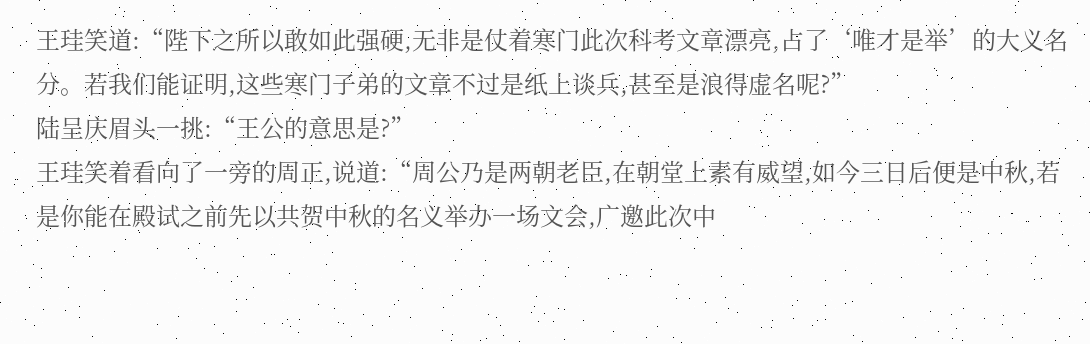王珪笑道:“陛下之所以敢如此强硬,无非是仗着寒门此次科考文章漂亮,占了‘唯才是举’的大义名分。若我们能证明,这些寒门子弟的文章不过是纸上谈兵,甚至是浪得虚名呢?”
陆呈庆眉头一挑:“王公的意思是?”
王珪笑着看向了一旁的周正,说道:“周公乃是两朝老臣,在朝堂上素有威望,如今三日后便是中秋,若是你能在殿试之前先以共贺中秋的名义举办一场文会,广邀此次中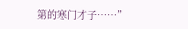第的寒门才子……”